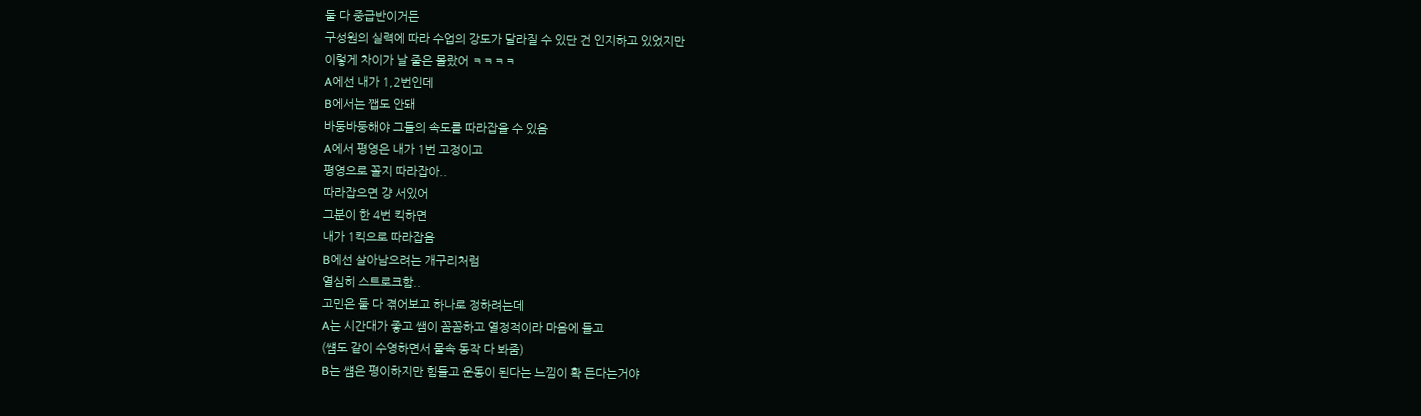둘 다 중급반이거든
구성원의 실력에 따라 수업의 강도가 달라질 수 있단 건 인지하고 있었지만
이렇게 차이가 날 줄은 몰랐어 ㅋㅋㅋㅋ
A에선 내가 1,2번인데
B에서는 쨉도 안돼
바둥바둥해야 그들의 속도를 따라잡을 수 있음
A에서 평영은 내가 1번 고정이고
평영으로 꼴지 따라잡아..
따라잡으면 걍 서있어
그분이 한 4번 킥하면
내가 1킥으로 따라잡음
B에선 살아남으려는 개구리처럼
열심히 스트로크함..
고민은 둘 다 겪어보고 하나로 정하려는데
A는 시간대가 좋고 쌤이 꼼꼼하고 열정적이라 마음에 들고
(썜도 같이 수영하면서 물속 동작 다 봐줌)
B는 썜은 평이하지만 힘들고 운동이 된다는 느낌이 확 든다는거야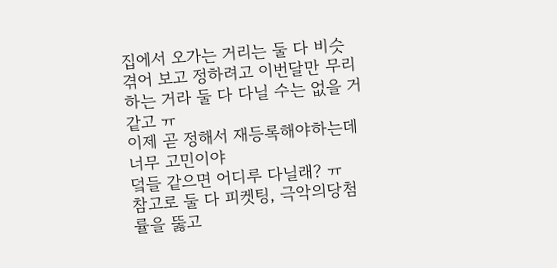집에서 오가는 거리는 둘 다 비슷
겪어 보고 정하려고 이번달만 무리하는 거라 둘 다 다닐 수는 없을 거 같고 ㅠ
이제 곧 정해서 재등록해야하는데 너무 고민이야
덬들 같으면 어디루 다닐래? ㅠ
참고로 둘 다 피켓팅, 극악의당첨률을 뚫고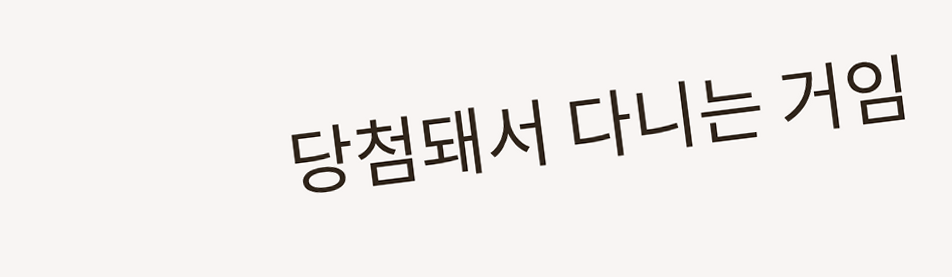당첨돼서 다니는 거임